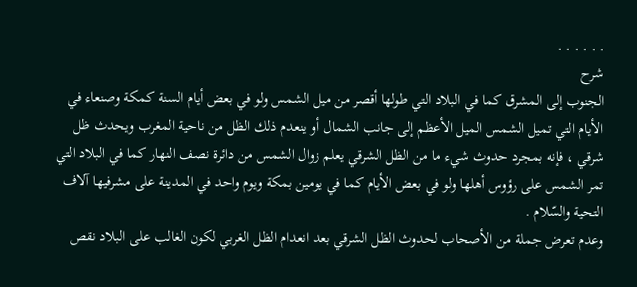. . . . . .
شرح
الجنوب إلى المشرق كما في البلاد التي طولها أقصر من ميل الشمس ولو في بعض أيام السنة كمكة وصنعاء في الأيام التي تميل الشمس الميل الأعظم إلى جانب الشمال أو ينعدم ذلك الظل من ناحية المغرب ويحدث ظل شرقي ، فإنه بمجرد حدوث شيء ما من الظل الشرقي يعلم زوال الشمس من دائرة نصف النهار كما في البلاد التي تمر الشمس على رؤوس أهلها ولو في بعض الأيام كما في يومين بمكة ويوم واحد في المدينة على مشرفيها آلاف التحية والسّلام .
وعدم تعرض جملة من الأصحاب لحدوث الظل الشرقي بعد انعدام الظل الغربي لكون الغالب على البلاد نقص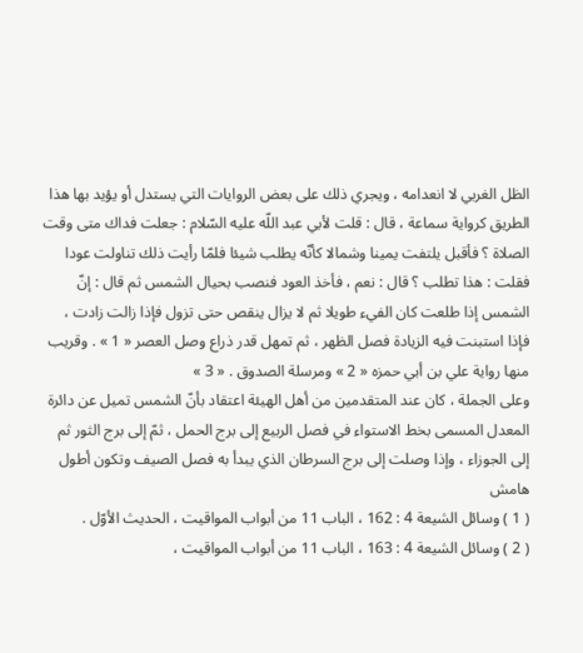الظل الغربي لا انعدامه ، ويجري ذلك على بعض الروايات التي يستدل أو يؤيد بها هذا الطريق كرواية سماعة ، قال : قلت لأبي عبد اللّه عليه السّلام : جعلت فداك متى وقت الصلاة ؟ فأقبل يلتفت يمينا وشمالا كأنّه يطلب شيئا فلمّا رأيت ذلك تناولت عودا فقلت : هذا تطلب ؟ قال : نعم ، فأخذ العود فنصب بحيال الشمس ثم قال : إنّ الشمس إذا طلعت كان الفيء طويلا ثم لا يزال ينقص حتى تزول فإذا زالت زادت ، فإذا استبنت فيه الزيادة فصل الظهر ، ثم تمهل قدر ذراع وصل العصر « 1 » . وقريب منها رواية علي بن أبي حمزه « 2 » ومرسلة الصدوق . « 3 »
وعلى الجملة ، كان عند المتقدمين من أهل الهيئة اعتقاد بأنّ الشمس تميل عن دائرة المعدل المسمى بخط الاستواء في فصل الربيع إلى برج الحمل ، ثمّ إلى برج الثور ثم إلى الجوزاء ، وإذا وصلت إلى برج السرطان الذي يبدأ به فصل الصيف وتكون أطول
هامش
( 1 ) وسائل الشيعة 4 : 162 ، الباب 11 من أبواب المواقيت ، الحديث الأوّل .
( 2 ) وسائل الشيعة 4 : 163 ، الباب 11 من أبواب المواقيت ،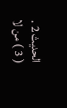الحديث 2 .
( 3 ) من لا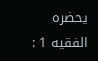يحضره الفقيه 1 :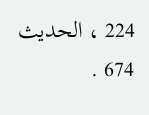224 ، الحديث 674 .